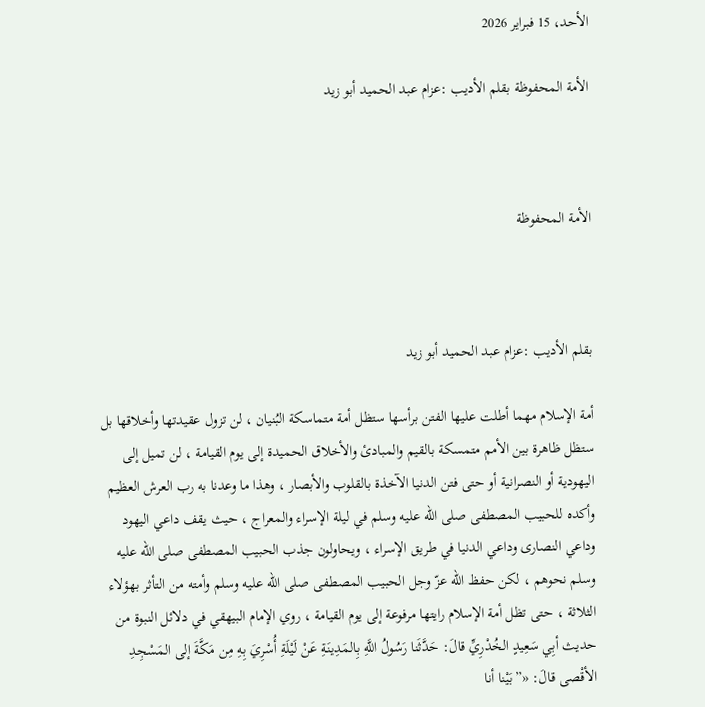الأحد، 15 فبراير 2026

الأمة المحفوظة بقلم الأديب :عزام عبد الحميد أبو زيد



الأمة المحفوظة



بقلم الأديب :عزام عبد الحميد أبو زيد

أمة الإسلام مهما أطلت عليها الفتن برأسها ستظل أمة متماسكة البُنيان ، لن تزول عقيدتها وأخلاقها بل ستظل ظاهرة بين الأمم متمسكة بالقيم والمبادئ والأخلاق الحميدة إلى يوم القيامة ، لن تميل إلى اليهودية أو النصرانية أو حتى فتن الدنيا الآخذة بالقلوب والأبصار ، وهذا ما وعدنا به رب العرش العظيم وأكده للحبيب المصطفى صلى الله عليه وسلم في ليلة الإسراء والمعراج ، حيث يقف داعي اليهود وداعي النصارى وداعي الدنيا في طريق الإسراء ، ويحاولون جذب الحبيب المصطفى صلى الله عليه وسلم نحوهم ، لكن حفظ الله عزّ وجل الحبيب المصطفى صلى الله عليه وسلم وأمته من التأثر بهؤلاء الثلاثة ، حتى تظل أمة الإسلام رايتها مرفوعة إلى يوم القيامة ، روي الإمام البيهقي في دلائل النبوة من حديث أبِي سَعِيدٍ الخُدْرِيِّ قالَ: حَدَّثَنا رَسُولُ اللَّهِ بِالمَدِينَةِ عَنْ لَيْلَةِ أُسْرِيَ بِهِ مِن مَكَّةَ إلى المَسْجِدِ الأقْصى قالَ: «”بَيْنا أنا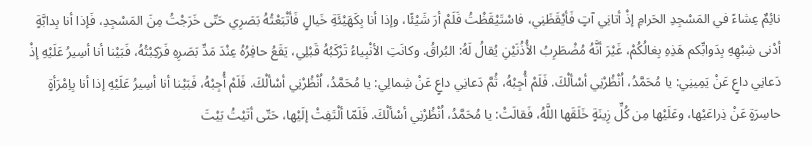نائِمٌ عِشاءً في المَسْجِدِ الحَرامِ إذْ أتانِي آتٍ فَأيْقَظَنِي، فاسْتَيْقَظْتُ فَلَمْ أرَ شَيْئًا، وإذا أنا بِكَهَيْئَةِ خَيالٍ فَأتْبَعْتُهُ بَصَرِي حَتّى خَرَجْتُ مِنَ المَسْجِدِ، فَإذا أنا بِدابَّةٍ أدْنى شِبْهِهِ بِدَوابِّكم هَذِهِ بِغالُكُمْ، غَيْرَ أنَّهُ مُضْطَرِبُ الأُذُنَيْنِ يُقالُ لَهُ: البُراقُ. وكانَتِ الأنْبِياءُ تَرْكَبُهُ قَبْلِي، يَقَعُ حافِرُهُ عِنْدَ مَدِّ بَصَرِهِ فَرَكِبْتُهُ، فَبَيْنا أنا أسِيرُ عَلَيْهِ إذْ دَعانِي داعٍ عَنْ يَمِينِي: يا مُحَمَّدُ، اُنْظُرْنِي أسْألْكَ. فَلَمْ أُجِبْهُ، ثُمَّ دَعانِي داعٍ عَنْ شِمالِي: يا مُحَمَّدُ، اُنْظُرْنِي أسْألْكَ. فَلَمْ أُجِبْهُ، فَبَيْنا أنا أسِيرُ عَلَيْهِ إذا أنا بِاِمْرَأةٍ حاسِرَةٍ عَنْ ذِراعَيْها، وعَلَيْها مِن كُلِّ زِينَةٍ خَلَقَها اللَّهُ، فَقالَتْ: يا مُحَمَّدُ، اُنْظُرْنِي أسْألْكَ. فَلَمّا ألْتَفِتْ إلَيْها، حَتّى أتَيْتُ بَيْتَ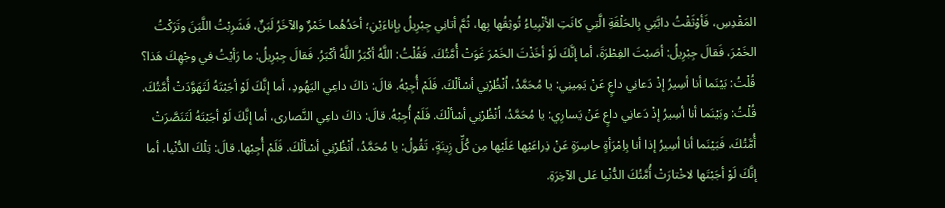المَقْدِسِ، فَأوْثَقْتُ دابَّتِي بِالحَلْقَةِ الَّتِي كانَتِ الأنْبِياءُ تُوثِقُها بِها، ثُمَّ أتانِي جِبْرِيلُ بِإناءَيْنِ؛ أحَدُهُما خَمْرٌ والآخَرُ لَبَنٌ، فَشَرِبْتُ اللَّبَنَ وتَرَكْتُ الخَمْرَ، فَقالَ جِبْرِيلُ: أصَبْتَ الفِطْرَةَ، أما إنَّكَ لَوْ أخَذْتَ الخَمْرَ غَوَتْ أُمَّتُكَ. فَقُلْتُ: اللَّهُ أكْبَرُ اللَّهُ أكْبَرُ. فَقالَ جِبْرِيلُ: ما رَأيْتُ في وجْهِكَ هَذا؟ قُلْتُ: بَيْنَما أنا أسِيرُ إذْ دَعانِي داعٍ عَنْ يَمِينِي: يا مُحَمَّدُ، اُنْظُرْنِي أسْألْكَ. فَلَمْ أُجِبْهُ. قالَ: ذاكَ داعِي اليَهُودِ، أما إنَّكَ لَوْ أجَبْتَهُ لَتَهَوَّدَتْ أُمَّتُكَ. قُلْتُ: وبَيْنَما أنا أسِيرُ إذْ دَعانِي داعٍ عَنْ يَسارِي: يا مُحَمَّدُ، اُنْظُرْنِي أسْألْكَ. فَلَمْ أُجِبْهُ. قالَ: ذاكَ داعِي النَّصارى، أما إنَّكَ لَوْ أجَبْتَهُ لَتَنَصَّرَتْ أُمَّتُكَ، فَبَيْنَما أنا أسِيرُ إذا أنا بِاِمْرَأةٍ حاسِرَةٍ عَنْ ذِراعَيْها عَلَيْها مِن كُلِّ زِينَةٍ، تَقُولُ: يا مُحَمَّدُ، اُنْظُرْنِي أسْألْكَ. فَلَمْ أُجِبْها. قالَ: تِلْكَ الدُّنْيا، أما إنَّكَ لَوْ أجَبْتَها لاخْتارَتْ أُمَّتُكَ الدُّنْيا عَلى الآخِرَةِ.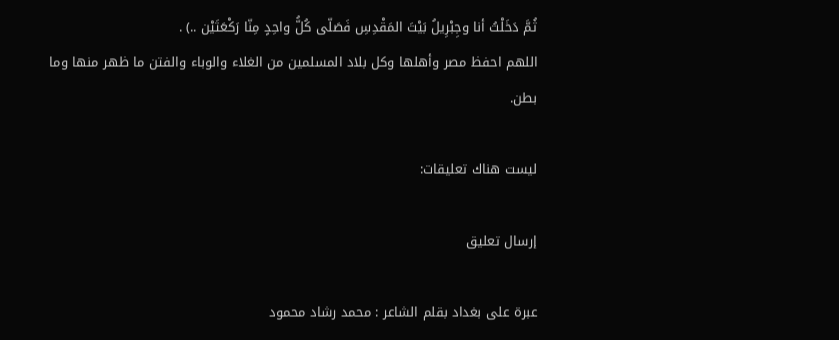ثُمَّ دَخَلْتُ أنا وجِبْرِيلُ بَيْتَ المَقْدِسِ فَصَلّى كُلُّ واحِدٍ مِنّا رَكْعَتَيْن ..) .
اللهم احفظ مصر وأهلها وكل بلاد المسلمين من الغلاء والوباء والفتن ما ظهر منها وما بطن.

ليست هناك تعليقات:

إرسال تعليق

عبرة على بغداد بقلم الشاعر : محمد رشاد محمود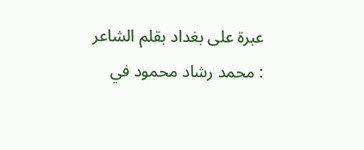عبرة على بغداد بقلم الشاعر : محمد رشاد محمود في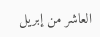العاشر من إبريل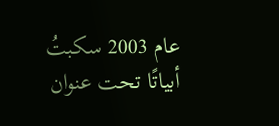عام 2003 سكبتُ أبياتًا تحت عنوان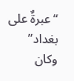“عبرةٌ على بغداد” وكان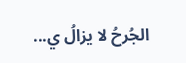الجُرحُ لا يزالُ ي...